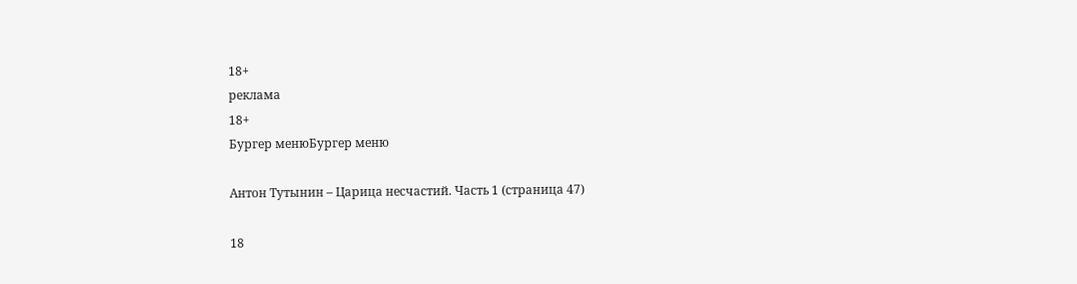18+
реклама
18+
Бургер менюБургер меню

Антон Тутынин – Царица несчастий. Часть 1 (страница 47)

18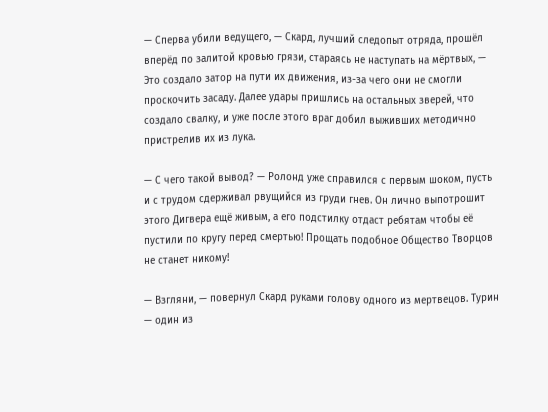— Сперва убили ведущего, — Скард, лучший следопыт отряда, прошёл вперёд по залитой кровью грязи, стараясь не наступать на мёртвых, — Это создало затор на пути их движения, из-за чего они не смогли проскочить засаду. Далее удары пришлись на остальных зверей, что создало свалку, и уже после этого враг добил выживших методично пристрелив их из лука.

— С чего такой вывод? — Ролонд уже справился с первым шоком, пусть и с трудом сдерживал рвущийся из груди гнев. Он лично выпотрошит этого Дигвера ещё живым, а его подстилку отдаст ребятам чтобы её пустили по кругу перед смертью! Прощать подобное Общество Творцов не станет никому!

— Взгляни, — повернул Скард руками голову одного из мертвецов. Турин — один из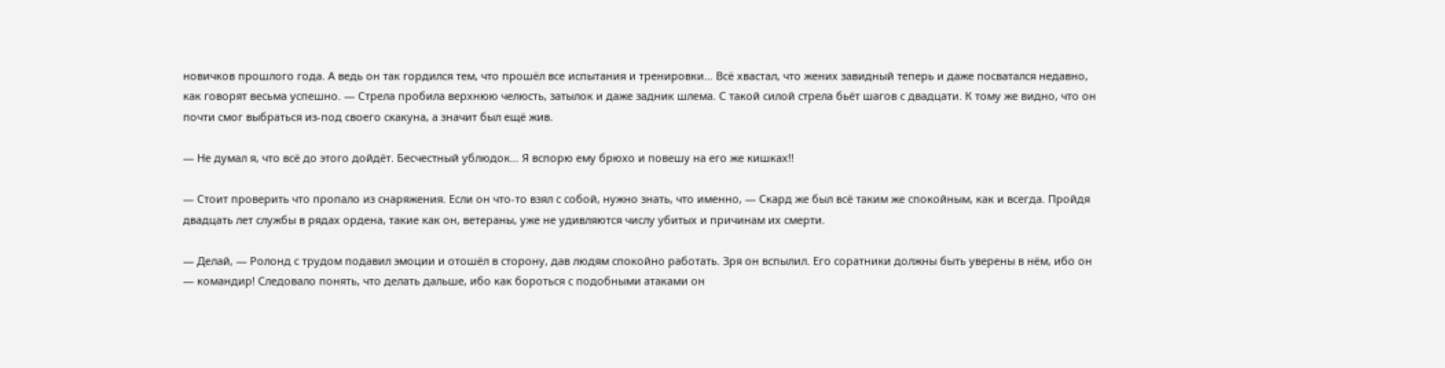новичков прошлого года. А ведь он так гордился тем, что прошёл все испытания и тренировки… Всё хвастал, что жених завидный теперь и даже посватался недавно, как говорят весьма успешно. — Стрела пробила верхнюю челюсть, затылок и даже задник шлема. С такой силой стрела бьёт шагов с двадцати. К тому же видно, что он почти смог выбраться из-под своего скакуна, а значит был ещё жив.

— Не думал я, что всё до этого дойдёт. Бесчестный ублюдок… Я вспорю ему брюхо и повешу на его же кишках!!

— Стоит проверить что пропало из снаряжения. Если он что-то взял с собой, нужно знать, что именно, — Скард же был всё таким же спокойным, как и всегда. Пройдя двадцать лет службы в рядах ордена, такие как он, ветераны, уже не удивляются числу убитых и причинам их смерти.

— Делай, — Ролонд с трудом подавил эмоции и отошёл в сторону, дав людям спокойно работать. Зря он вспылил. Его соратники должны быть уверены в нём, ибо он — командир! Следовало понять, что делать дальше, ибо как бороться с подобными атаками он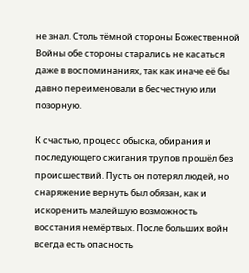не знал. Столь тёмной стороны Божественной Войны обе стороны старались не касаться даже в воспоминаниях, так как иначе её бы давно переименовали в бесчестную или позорную.

К счастью, процесс обыска, обирания и последующего сжигания трупов прошёл без происшествий. Пусть он потерял людей, но снаряжение вернуть был обязан, как и искоренить малейшую возможность восстания немёртвых. После больших войн всегда есть опасность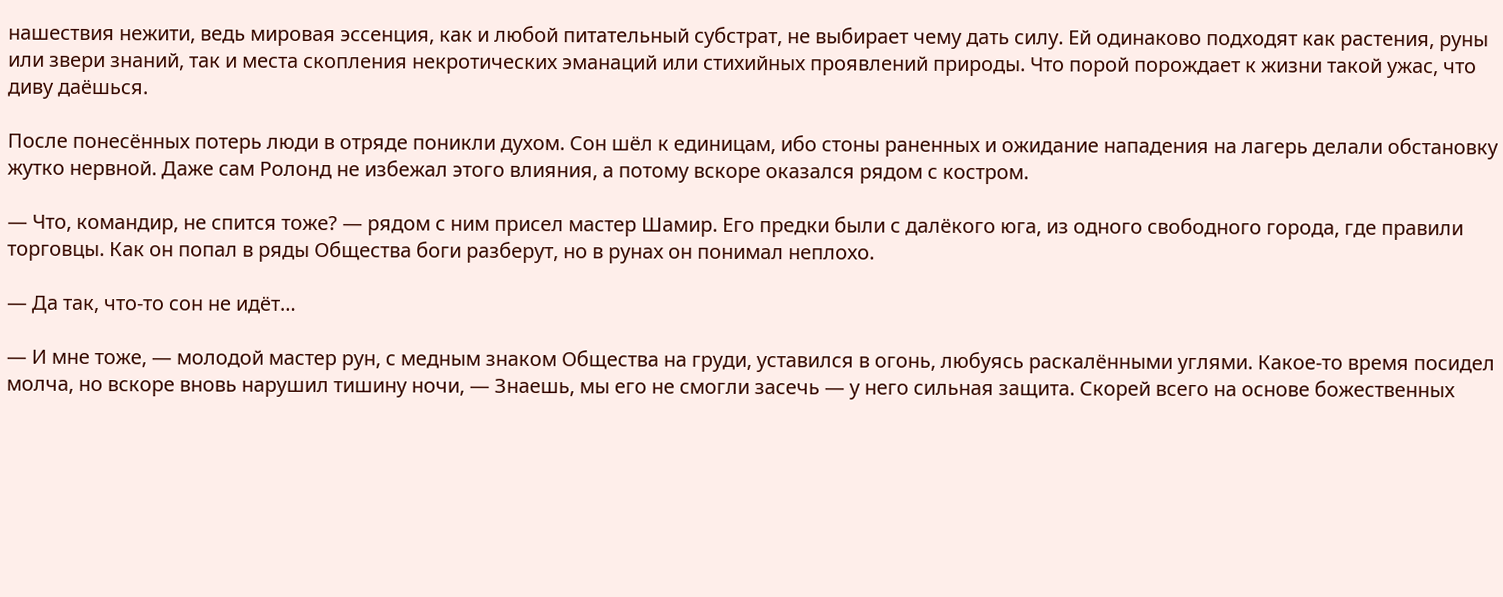нашествия нежити, ведь мировая эссенция, как и любой питательный субстрат, не выбирает чему дать силу. Ей одинаково подходят как растения, руны или звери знаний, так и места скопления некротических эманаций или стихийных проявлений природы. Что порой порождает к жизни такой ужас, что диву даёшься.

После понесённых потерь люди в отряде поникли духом. Сон шёл к единицам, ибо стоны раненных и ожидание нападения на лагерь делали обстановку жутко нервной. Даже сам Ролонд не избежал этого влияния, а потому вскоре оказался рядом с костром.

— Что, командир, не спится тоже? — рядом с ним присел мастер Шамир. Его предки были с далёкого юга, из одного свободного города, где правили торговцы. Как он попал в ряды Общества боги разберут, но в рунах он понимал неплохо.

— Да так, что-то сон не идёт…

— И мне тоже, — молодой мастер рун, с медным знаком Общества на груди, уставился в огонь, любуясь раскалёнными углями. Какое-то время посидел молча, но вскоре вновь нарушил тишину ночи, — Знаешь, мы его не смогли засечь — у него сильная защита. Скорей всего на основе божественных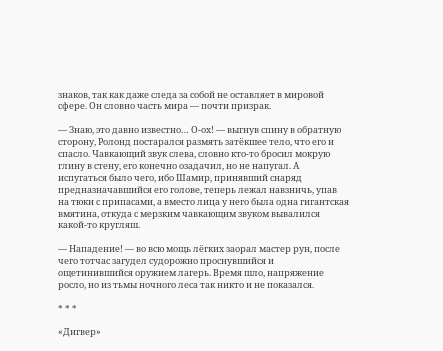знаков, так как даже следа за собой не оставляет в мировой сфере. Он словно часть мира — почти призрак.

— Знаю, это давно известно… О-ох! — выгнув спину в обратную сторону, Ролонд постарался размять затёкшее тело, что его и спасло. Чавкающий звук слева, словно кто-то бросил мокрую глину в стену, его конечно озадачил, но не напугал. А испугаться было чего, ибо Шамир, принявший снаряд предназначавшийся его голове, теперь лежал навзничь, упав на тюки с припасами, а вместо лица у него была одна гигантская вмятина, откуда с мерзким чавкающим звуком вывалился какой-то кругляш.

— Нападение! — во всю мощь лёгких заорал мастер рун, после чего тотчас загудел судорожно проснувшийся и ощетинившийся оружием лагерь. Время шло, напряжение росло, но из тьмы ночного леса так никто и не показался.

* * *

«Дигвер»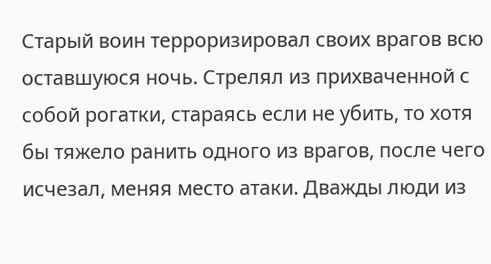Старый воин терроризировал своих врагов всю оставшуюся ночь. Стрелял из прихваченной с собой рогатки, стараясь если не убить, то хотя бы тяжело ранить одного из врагов, после чего исчезал, меняя место атаки. Дважды люди из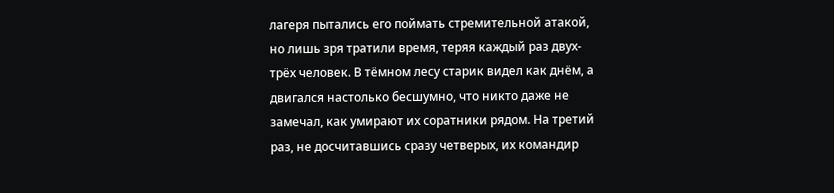лагеря пытались его поймать стремительной атакой, но лишь зря тратили время, теряя каждый раз двух-трёх человек. В тёмном лесу старик видел как днём, а двигался настолько бесшумно, что никто даже не замечал, как умирают их соратники рядом. На третий раз, не досчитавшись сразу четверых, их командир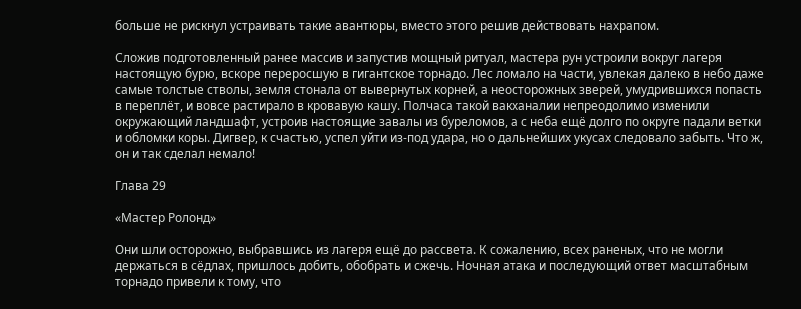больше не рискнул устраивать такие авантюры, вместо этого решив действовать нахрапом.

Сложив подготовленный ранее массив и запустив мощный ритуал, мастера рун устроили вокруг лагеря настоящую бурю, вскоре переросшую в гигантское торнадо. Лес ломало на части, увлекая далеко в небо даже самые толстые стволы, земля стонала от вывернутых корней, а неосторожных зверей, умудрившихся попасть в переплёт, и вовсе растирало в кровавую кашу. Полчаса такой вакханалии непреодолимо изменили окружающий ландшафт, устроив настоящие завалы из буреломов, а с неба ещё долго по округе падали ветки и обломки коры. Дигвер, к счастью, успел уйти из-под удара, но о дальнейших укусах следовало забыть. Что ж, он и так сделал немало!

Глава 29

«Мастер Ролонд»

Они шли осторожно, выбравшись из лагеря ещё до рассвета. К сожалению, всех раненых, что не могли держаться в сёдлах, пришлось добить, обобрать и сжечь. Ночная атака и последующий ответ масштабным торнадо привели к тому, что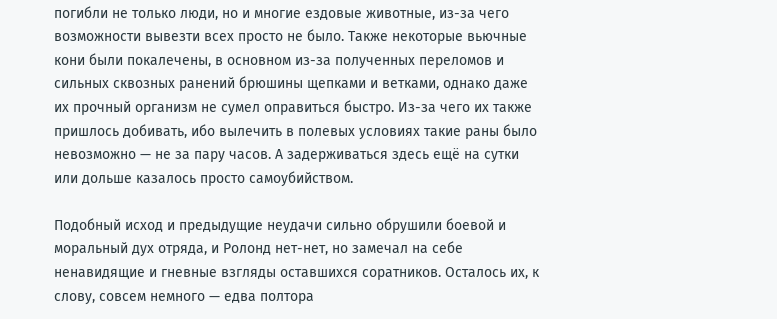погибли не только люди, но и многие ездовые животные, из-за чего возможности вывезти всех просто не было. Также некоторые вьючные кони были покалечены, в основном из-за полученных переломов и сильных сквозных ранений брюшины щепками и ветками, однако даже их прочный организм не сумел оправиться быстро. Из-за чего их также пришлось добивать, ибо вылечить в полевых условиях такие раны было невозможно — не за пару часов. А задерживаться здесь ещё на сутки или дольше казалось просто самоубийством.

Подобный исход и предыдущие неудачи сильно обрушили боевой и моральный дух отряда, и Ролонд нет-нет, но замечал на себе ненавидящие и гневные взгляды оставшихся соратников. Осталось их, к слову, совсем немного — едва полтора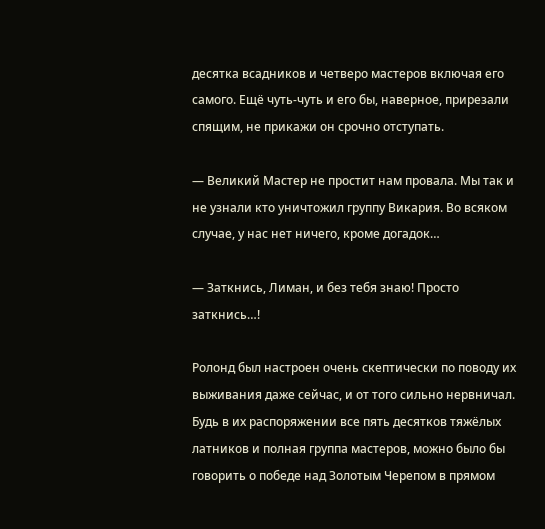десятка всадников и четверо мастеров включая его самого. Ещё чуть-чуть и его бы, наверное, прирезали спящим, не прикажи он срочно отступать.

— Великий Мастер не простит нам провала. Мы так и не узнали кто уничтожил группу Викария. Во всяком случае, у нас нет ничего, кроме догадок…

— Заткнись, Лиман, и без тебя знаю! Просто заткнись…!

Ролонд был настроен очень скептически по поводу их выживания даже сейчас, и от того сильно нервничал. Будь в их распоряжении все пять десятков тяжёлых латников и полная группа мастеров, можно было бы говорить о победе над Золотым Черепом в прямом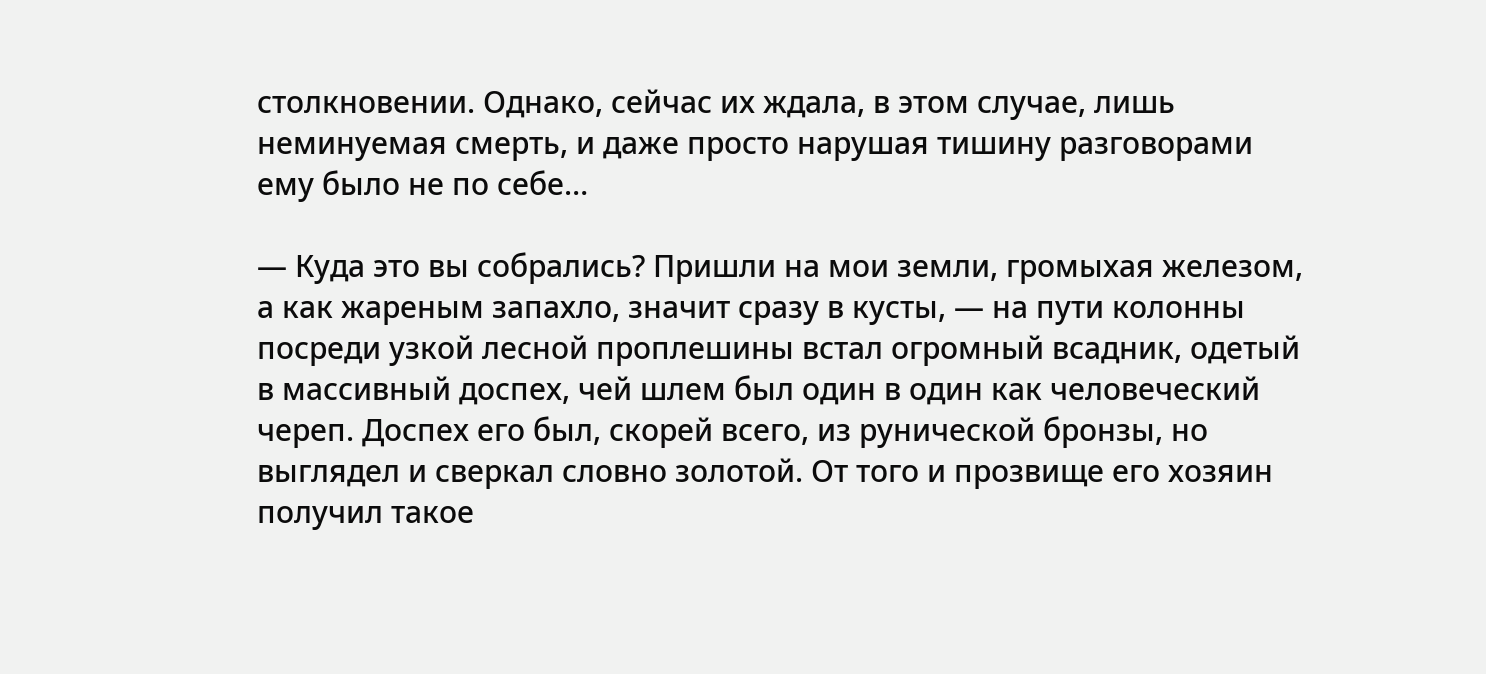столкновении. Однако, сейчас их ждала, в этом случае, лишь неминуемая смерть, и даже просто нарушая тишину разговорами ему было не по себе…

— Куда это вы собрались? Пришли на мои земли, громыхая железом, а как жареным запахло, значит сразу в кусты, — на пути колонны посреди узкой лесной проплешины встал огромный всадник, одетый в массивный доспех, чей шлем был один в один как человеческий череп. Доспех его был, скорей всего, из рунической бронзы, но выглядел и сверкал словно золотой. От того и прозвище его хозяин получил такое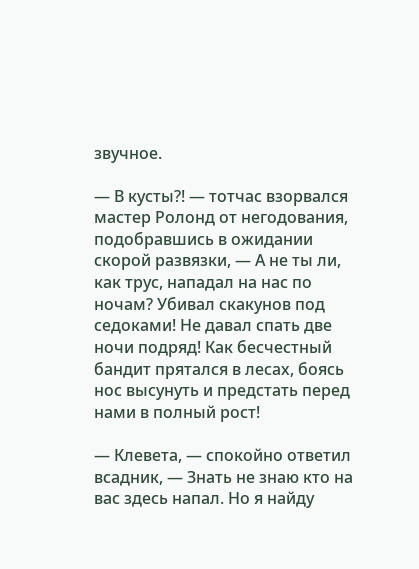звучное.

— В кусты?! — тотчас взорвался мастер Ролонд от негодования, подобравшись в ожидании скорой развязки, — А не ты ли, как трус, нападал на нас по ночам? Убивал скакунов под седоками! Не давал спать две ночи подряд! Как бесчестный бандит прятался в лесах, боясь нос высунуть и предстать перед нами в полный рост!

— Клевета, — спокойно ответил всадник, — Знать не знаю кто на вас здесь напал. Но я найду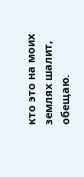кто это на моих землях шалит, обещаю.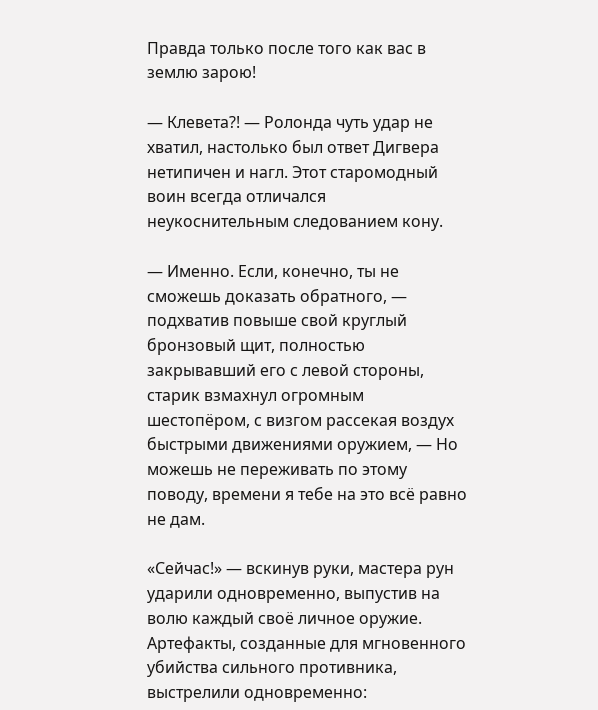Правда только после того как вас в землю зарою!

— Клевета?! — Ролонда чуть удар не хватил, настолько был ответ Дигвера нетипичен и нагл. Этот старомодный воин всегда отличался неукоснительным следованием кону.

— Именно. Если, конечно, ты не сможешь доказать обратного, — подхватив повыше свой круглый бронзовый щит, полностью закрывавший его с левой стороны, старик взмахнул огромным шестопёром, с визгом рассекая воздух быстрыми движениями оружием, — Но можешь не переживать по этому поводу, времени я тебе на это всё равно не дам.

«Сейчас!» — вскинув руки, мастера рун ударили одновременно, выпустив на волю каждый своё личное оружие. Артефакты, созданные для мгновенного убийства сильного противника, выстрелили одновременно: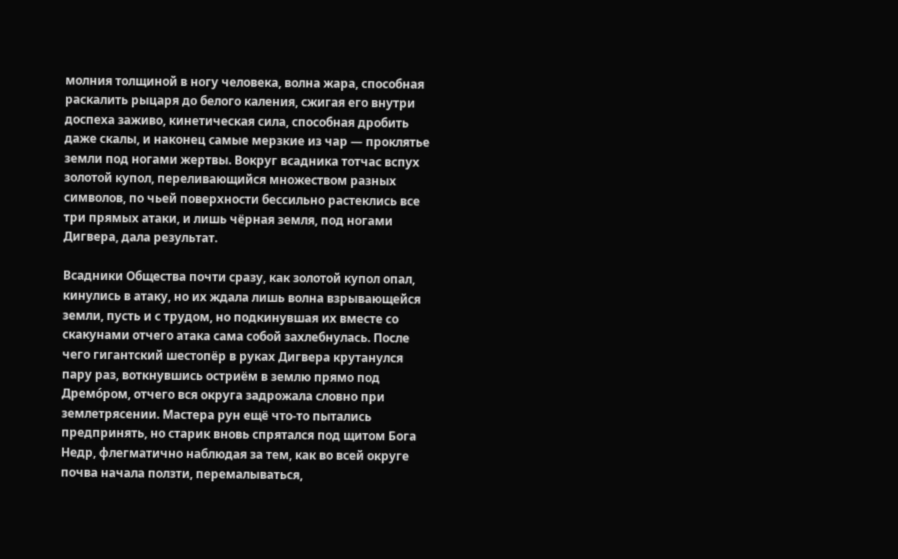молния толщиной в ногу человека, волна жара, способная раскалить рыцаря до белого каления, сжигая его внутри доспеха заживо, кинетическая сила, способная дробить даже скалы, и наконец самые мерзкие из чар — проклятье земли под ногами жертвы. Вокруг всадника тотчас вспух золотой купол, переливающийся множеством разных символов, по чьей поверхности бессильно растеклись все три прямых атаки, и лишь чёрная земля, под ногами Дигвера, дала результат.

Всадники Общества почти сразу, как золотой купол опал, кинулись в атаку, но их ждала лишь волна взрывающейся земли, пусть и с трудом, но подкинувшая их вместе со скакунами отчего атака сама собой захлебнулась. После чего гигантский шестопёр в руках Дигвера крутанулся пару раз, воткнувшись остриём в землю прямо под Дремо́ром, отчего вся округа задрожала словно при землетрясении. Мастера рун ещё что-то пытались предпринять, но старик вновь спрятался под щитом Бога Недр, флегматично наблюдая за тем, как во всей округе почва начала ползти, перемалываться,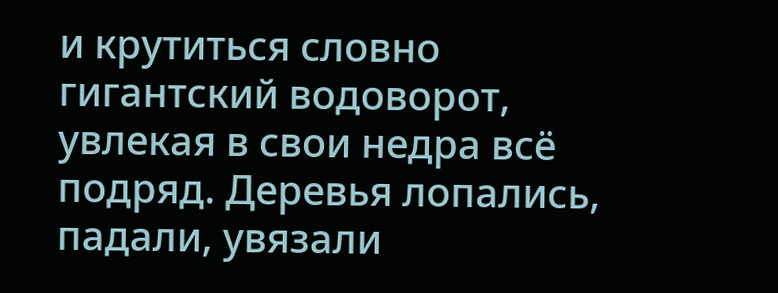и крутиться словно гигантский водоворот, увлекая в свои недра всё подряд. Деревья лопались, падали, увязали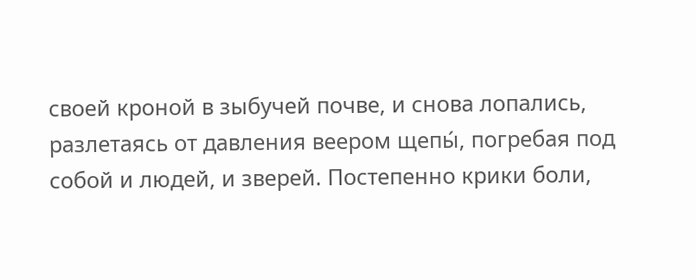своей кроной в зыбучей почве, и снова лопались, разлетаясь от давления веером щепы́, погребая под собой и людей, и зверей. Постепенно крики боли,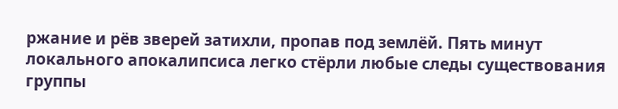ржание и рёв зверей затихли, пропав под землёй. Пять минут локального апокалипсиса легко стёрли любые следы существования группы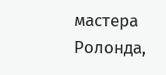мастера Ролонда,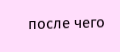после чего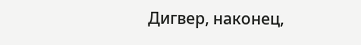Дигвер, наконец,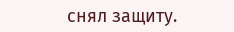снял защиту.